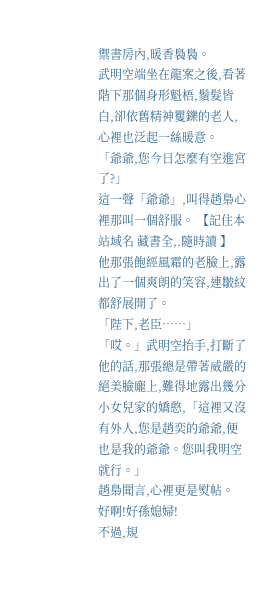禦書房內,暖香裊裊。
武明空端坐在龍案之後,看著階下那個身形魁梧,鬚髮皆白,卻依舊精神矍鑠的老人,心裡也泛起一絲暖意。
「爺爺,您今日怎麼有空進宮了?」
這一聲「爺爺」,叫得趙梟心裡那叫一個舒服。 【記住本站域名 藏書全,.隨時讀 】
他那張飽經風霜的老臉上,露出了一個爽朗的笑容,連皺紋都舒展開了。
「陛下,老臣……」
「哎。」武明空抬手,打斷了他的話,那張總是帶著威嚴的絕美臉龐上,難得地露出幾分小女兒家的嬌憨,「這裡又沒有外人,您是趙奕的爺爺,便也是我的爺爺。您叫我明空就行。」
趙梟聞言,心裡更是熨帖。
好啊!好孫媳婦!
不過,規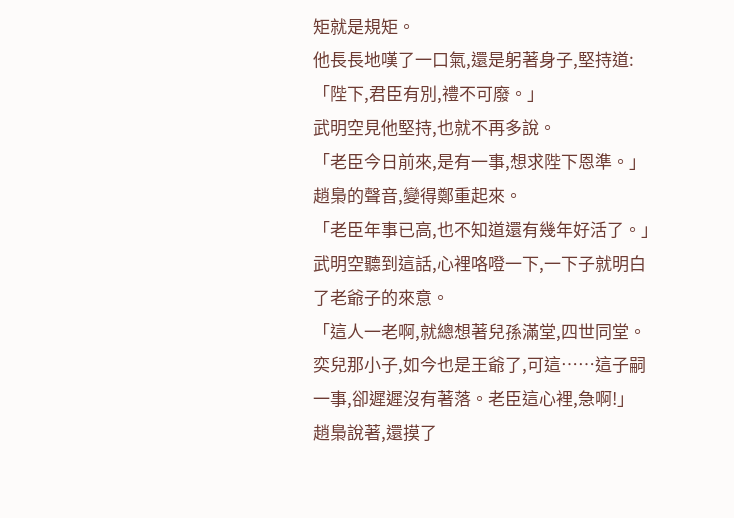矩就是規矩。
他長長地嘆了一口氣,還是躬著身子,堅持道:「陛下,君臣有別,禮不可廢。」
武明空見他堅持,也就不再多說。
「老臣今日前來,是有一事,想求陛下恩準。」趙梟的聲音,變得鄭重起來。
「老臣年事已高,也不知道還有幾年好活了。」
武明空聽到這話,心裡咯噔一下,一下子就明白了老爺子的來意。
「這人一老啊,就總想著兒孫滿堂,四世同堂。奕兒那小子,如今也是王爺了,可這……這子嗣一事,卻遲遲沒有著落。老臣這心裡,急啊!」
趙梟說著,還摸了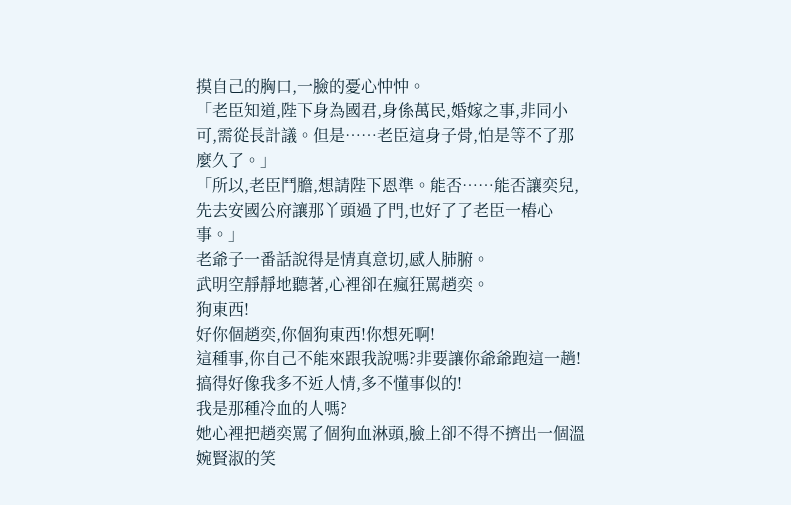摸自己的胸口,一臉的憂心忡忡。
「老臣知道,陛下身為國君,身係萬民,婚嫁之事,非同小可,需從長計議。但是……老臣這身子骨,怕是等不了那麼久了。」
「所以,老臣鬥膽,想請陛下恩準。能否……能否讓奕兒,先去安國公府讓那丫頭過了門,也好了了老臣一樁心事。」
老爺子一番話說得是情真意切,感人肺腑。
武明空靜靜地聽著,心裡卻在瘋狂罵趙奕。
狗東西!
好你個趙奕,你個狗東西!你想死啊!
這種事,你自己不能來跟我說嗎?非要讓你爺爺跑這一趟!
搞得好像我多不近人情,多不懂事似的!
我是那種冷血的人嗎?
她心裡把趙奕罵了個狗血淋頭,臉上卻不得不擠出一個溫婉賢淑的笑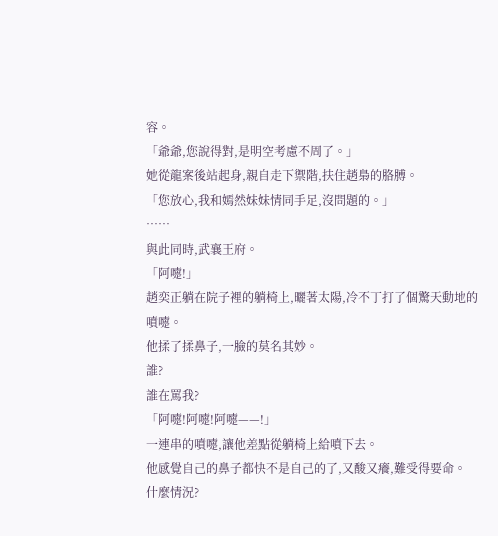容。
「爺爺,您說得對,是明空考慮不周了。」
她從龍案後站起身,親自走下禦階,扶住趙梟的胳膊。
「您放心,我和嫣然妹妹情同手足,沒問題的。」
……
與此同時,武襄王府。
「阿嚏!」
趙奕正躺在院子裡的躺椅上,曬著太陽,冷不丁打了個驚天動地的噴嚏。
他揉了揉鼻子,一臉的莫名其妙。
誰?
誰在罵我?
「阿嚏!阿嚏!阿嚏——!」
一連串的噴嚏,讓他差點從躺椅上給噴下去。
他感覺自己的鼻子都快不是自己的了,又酸又癢,難受得要命。
什麼情況?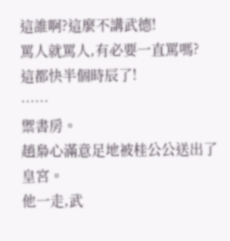這誰啊?這麼不講武德!
罵人就罵人,有必要一直罵嗎?
這都快半個時辰了!
……
禦書房。
趙梟心滿意足地被桂公公送出了皇宮。
他一走,武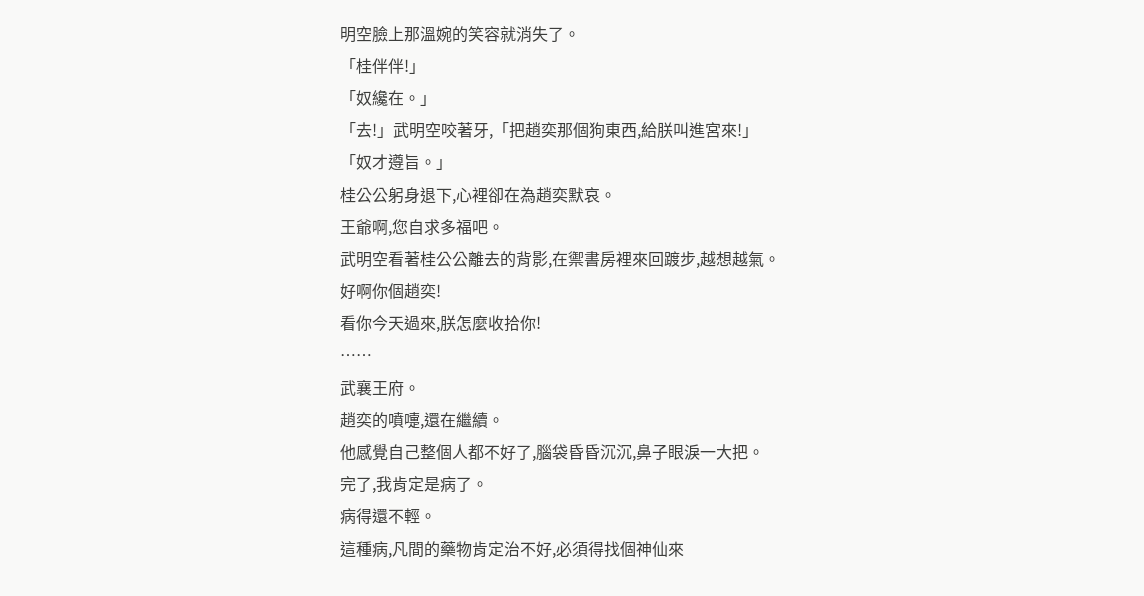明空臉上那溫婉的笑容就消失了。
「桂伴伴!」
「奴纔在。」
「去!」武明空咬著牙,「把趙奕那個狗東西,給朕叫進宮來!」
「奴才遵旨。」
桂公公躬身退下,心裡卻在為趙奕默哀。
王爺啊,您自求多福吧。
武明空看著桂公公離去的背影,在禦書房裡來回踱步,越想越氣。
好啊你個趙奕!
看你今天過來,朕怎麼收拾你!
……
武襄王府。
趙奕的噴嚏,還在繼續。
他感覺自己整個人都不好了,腦袋昏昏沉沉,鼻子眼淚一大把。
完了,我肯定是病了。
病得還不輕。
這種病,凡間的藥物肯定治不好,必須得找個神仙來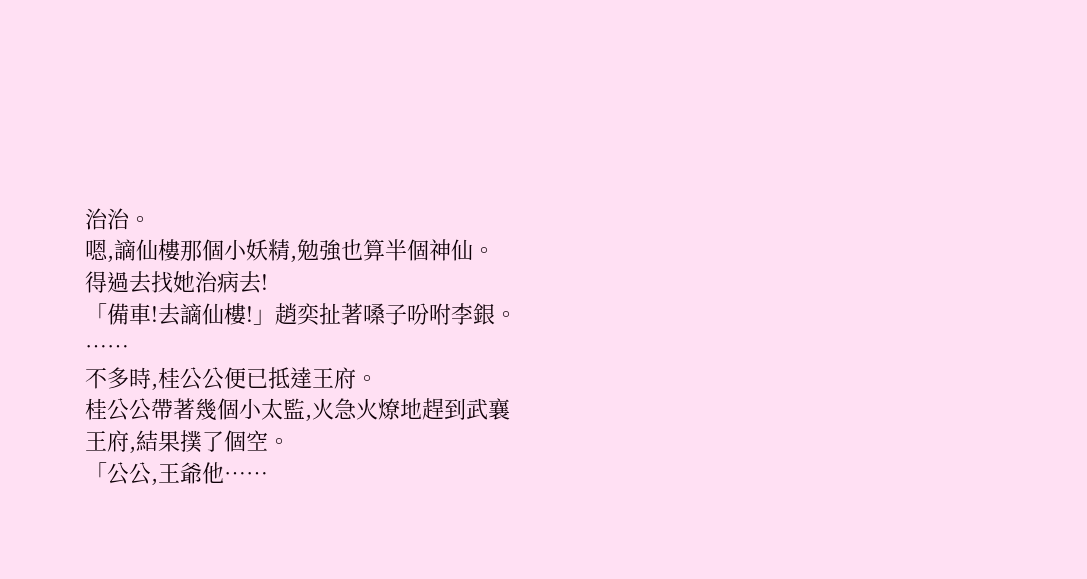治治。
嗯,謫仙樓那個小妖精,勉強也算半個神仙。
得過去找她治病去!
「備車!去謫仙樓!」趙奕扯著嗓子吩咐李銀。
……
不多時,桂公公便已抵達王府。
桂公公帶著幾個小太監,火急火燎地趕到武襄王府,結果撲了個空。
「公公,王爺他……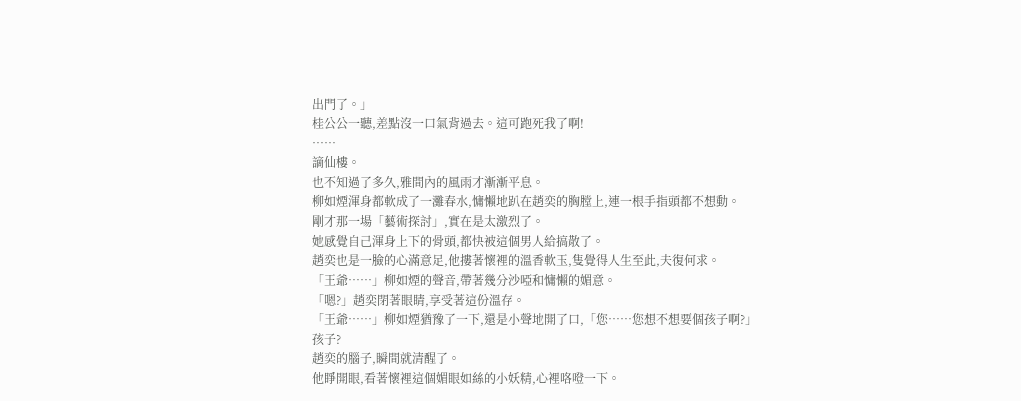出門了。」
桂公公一聽,差點沒一口氣背過去。這可跑死我了啊!
……
謫仙樓。
也不知過了多久,雅間內的風雨才漸漸平息。
柳如煙渾身都軟成了一灘春水,慵懶地趴在趙奕的胸膛上,連一根手指頭都不想動。
剛才那一場「藝術探討」,實在是太激烈了。
她感覺自己渾身上下的骨頭,都快被這個男人給搞散了。
趙奕也是一臉的心滿意足,他摟著懷裡的溫香軟玉,隻覺得人生至此,夫復何求。
「王爺……」柳如煙的聲音,帶著幾分沙啞和慵懶的媚意。
「嗯?」趙奕閉著眼睛,享受著這份溫存。
「王爺……」柳如煙猶豫了一下,還是小聲地開了口,「您……您想不想要個孩子啊?」
孩子?
趙奕的腦子,瞬間就清醒了。
他睜開眼,看著懷裡這個媚眼如絲的小妖精,心裡咯噔一下。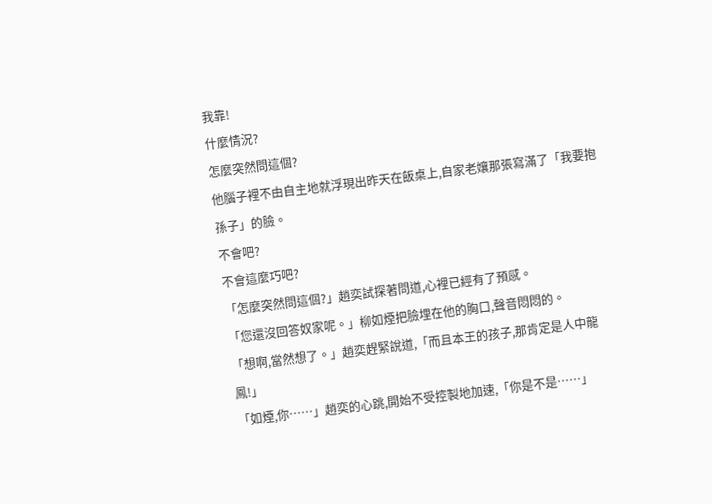我靠!
什麼情況?
怎麼突然問這個?
他腦子裡不由自主地就浮現出昨天在飯桌上,自家老孃那張寫滿了「我要抱孫子」的臉。
不會吧?
不會這麼巧吧?
「怎麼突然問這個?」趙奕試探著問道,心裡已經有了預感。
「您還沒回答奴家呢。」柳如煙把臉埋在他的胸口,聲音悶悶的。
「想啊,當然想了。」趙奕趕緊說道,「而且本王的孩子,那肯定是人中龍鳳!」
「如煙,你……」趙奕的心跳,開始不受控製地加速,「你是不是……」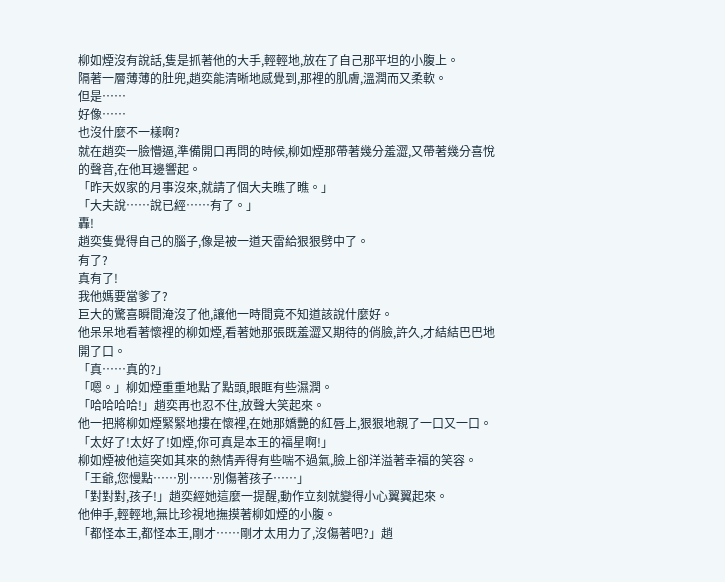柳如煙沒有說話,隻是抓著他的大手,輕輕地,放在了自己那平坦的小腹上。
隔著一層薄薄的肚兜,趙奕能清晰地感覺到,那裡的肌膚,溫潤而又柔軟。
但是……
好像……
也沒什麼不一樣啊?
就在趙奕一臉懵逼,準備開口再問的時候,柳如煙那帶著幾分羞澀,又帶著幾分喜悅的聲音,在他耳邊響起。
「昨天奴家的月事沒來,就請了個大夫瞧了瞧。」
「大夫說……說已經……有了。」
轟!
趙奕隻覺得自己的腦子,像是被一道天雷給狠狠劈中了。
有了?
真有了!
我他媽要當爹了?
巨大的驚喜瞬間淹沒了他,讓他一時間竟不知道該說什麼好。
他呆呆地看著懷裡的柳如煙,看著她那張既羞澀又期待的俏臉,許久,才結結巴巴地開了口。
「真……真的?」
「嗯。」柳如煙重重地點了點頭,眼眶有些濕潤。
「哈哈哈哈!」趙奕再也忍不住,放聲大笑起來。
他一把將柳如煙緊緊地摟在懷裡,在她那嬌艷的紅唇上,狠狠地親了一口又一口。
「太好了!太好了!如煙,你可真是本王的福星啊!」
柳如煙被他這突如其來的熱情弄得有些喘不過氣,臉上卻洋溢著幸福的笑容。
「王爺,您慢點……別……別傷著孩子……」
「對對對,孩子!」趙奕經她這麼一提醒,動作立刻就變得小心翼翼起來。
他伸手,輕輕地,無比珍視地撫摸著柳如煙的小腹。
「都怪本王,都怪本王,剛才……剛才太用力了,沒傷著吧?」趙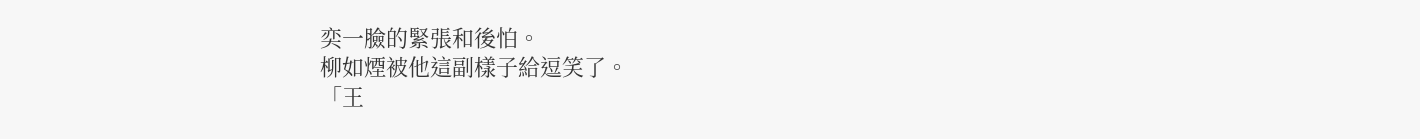奕一臉的緊張和後怕。
柳如煙被他這副樣子給逗笑了。
「王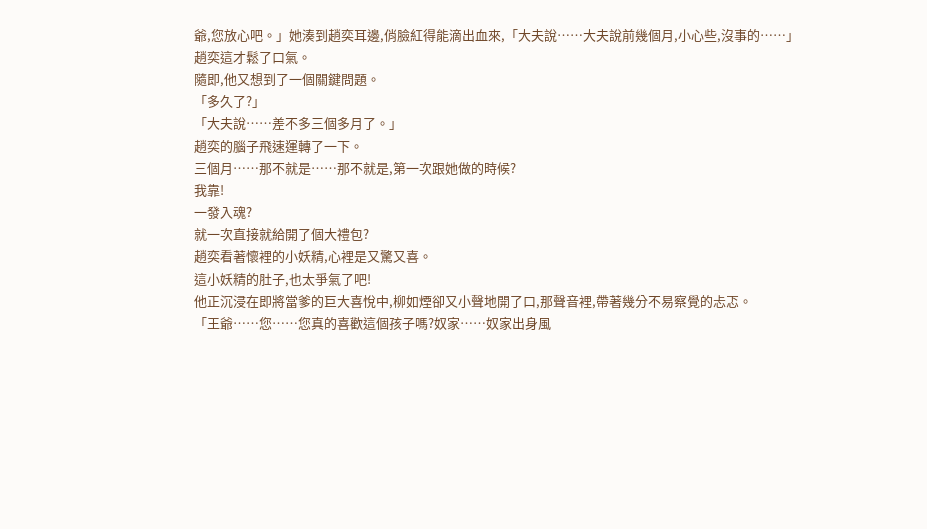爺,您放心吧。」她湊到趙奕耳邊,俏臉紅得能滴出血來,「大夫說……大夫說前幾個月,小心些,沒事的……」
趙奕這才鬆了口氣。
隨即,他又想到了一個關鍵問題。
「多久了?」
「大夫說……差不多三個多月了。」
趙奕的腦子飛速運轉了一下。
三個月……那不就是……那不就是,第一次跟她做的時候?
我靠!
一發入魂?
就一次直接就給開了個大禮包?
趙奕看著懷裡的小妖精,心裡是又驚又喜。
這小妖精的肚子,也太爭氣了吧!
他正沉浸在即將當爹的巨大喜悅中,柳如煙卻又小聲地開了口,那聲音裡,帶著幾分不易察覺的忐忑。
「王爺……您……您真的喜歡這個孩子嗎?奴家……奴家出身風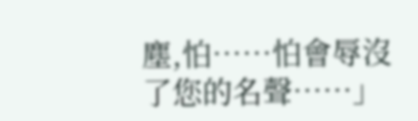塵,怕……怕會辱沒了您的名聲……」